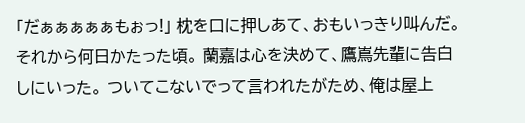「だぁぁぁぁぁもぉっ!」 枕を口に押しあて、おもいっきり叫んだ。 それから何日かたった頃。 蘭嘉は心を決めて、鷹嶌先輩に告白しにいった。 ついてこないでって言われたがため、俺は屋上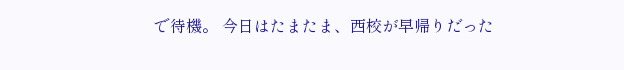で待機。 今日はたまたま、西校が早帰りだった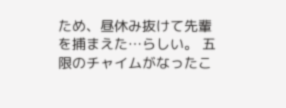ため、昼休み抜けて先輩を捕まえた…らしい。 五限のチャイムがなったこ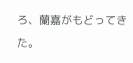ろ、蘭嘉がもどってきた。